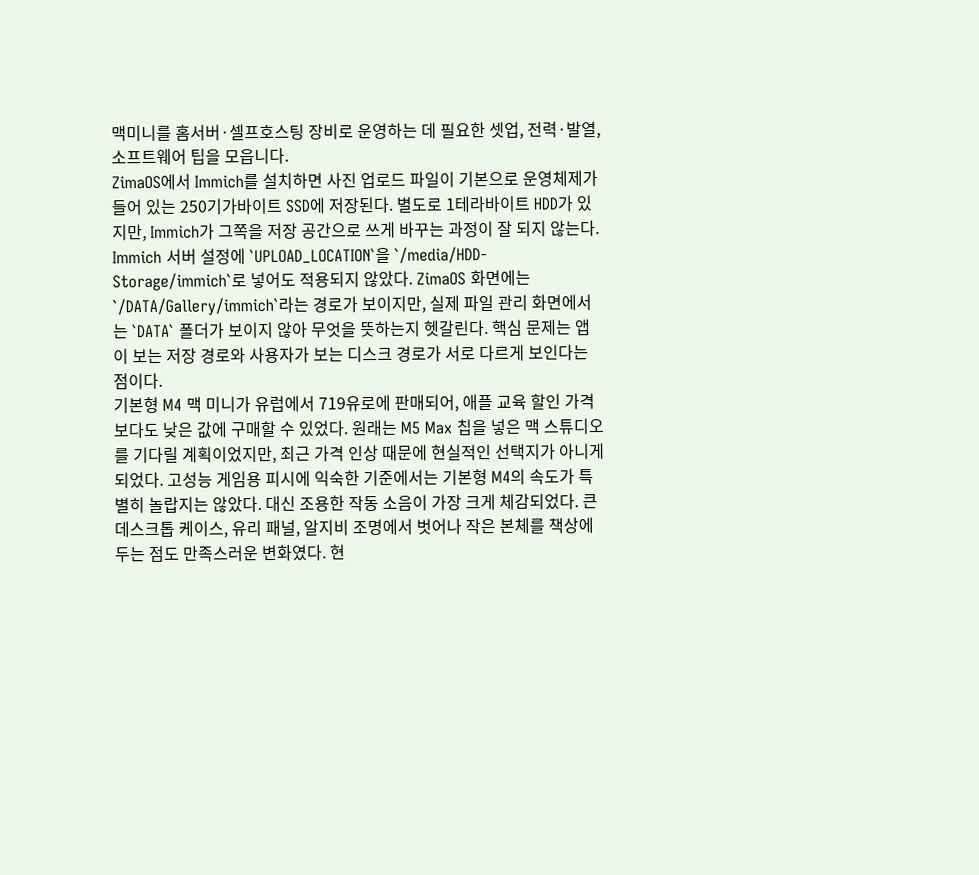맥미니를 홈서버·셀프호스팅 장비로 운영하는 데 필요한 셋업, 전력·발열, 소프트웨어 팁을 모읍니다.
ZimaOS에서 Immich를 설치하면 사진 업로드 파일이 기본으로 운영체제가 들어 있는 250기가바이트 SSD에 저장된다. 별도로 1테라바이트 HDD가 있지만, Immich가 그쪽을 저장 공간으로 쓰게 바꾸는 과정이 잘 되지 않는다. Immich 서버 설정에 `UPLOAD_LOCATION`을 `/media/HDD-Storage/immich`로 넣어도 적용되지 않았다. ZimaOS 화면에는 `/DATA/Gallery/immich`라는 경로가 보이지만, 실제 파일 관리 화면에서는 `DATA` 폴더가 보이지 않아 무엇을 뜻하는지 헷갈린다. 핵심 문제는 앱이 보는 저장 경로와 사용자가 보는 디스크 경로가 서로 다르게 보인다는 점이다.
기본형 M4 맥 미니가 유럽에서 719유로에 판매되어, 애플 교육 할인 가격보다도 낮은 값에 구매할 수 있었다. 원래는 M5 Max 칩을 넣은 맥 스튜디오를 기다릴 계획이었지만, 최근 가격 인상 때문에 현실적인 선택지가 아니게 되었다. 고성능 게임용 피시에 익숙한 기준에서는 기본형 M4의 속도가 특별히 놀랍지는 않았다. 대신 조용한 작동 소음이 가장 크게 체감되었다. 큰 데스크톱 케이스, 유리 패널, 알지비 조명에서 벗어나 작은 본체를 책상에 두는 점도 만족스러운 변화였다. 현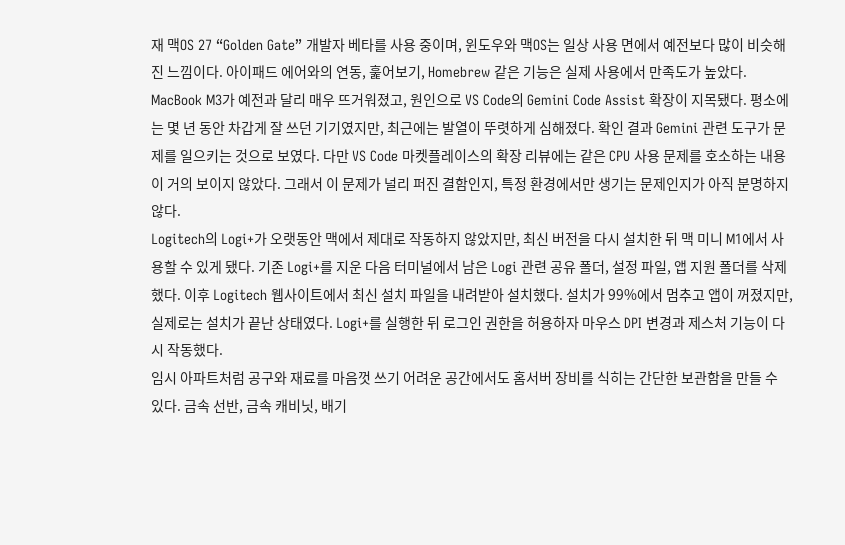재 맥OS 27 “Golden Gate” 개발자 베타를 사용 중이며, 윈도우와 맥OS는 일상 사용 면에서 예전보다 많이 비슷해진 느낌이다. 아이패드 에어와의 연동, 훑어보기, Homebrew 같은 기능은 실제 사용에서 만족도가 높았다.
MacBook M3가 예전과 달리 매우 뜨거워졌고, 원인으로 VS Code의 Gemini Code Assist 확장이 지목됐다. 평소에는 몇 년 동안 차갑게 잘 쓰던 기기였지만, 최근에는 발열이 뚜렷하게 심해졌다. 확인 결과 Gemini 관련 도구가 문제를 일으키는 것으로 보였다. 다만 VS Code 마켓플레이스의 확장 리뷰에는 같은 CPU 사용 문제를 호소하는 내용이 거의 보이지 않았다. 그래서 이 문제가 널리 퍼진 결함인지, 특정 환경에서만 생기는 문제인지가 아직 분명하지 않다.
Logitech의 Logi+가 오랫동안 맥에서 제대로 작동하지 않았지만, 최신 버전을 다시 설치한 뒤 맥 미니 M1에서 사용할 수 있게 됐다. 기존 Logi+를 지운 다음 터미널에서 남은 Logi 관련 공유 폴더, 설정 파일, 앱 지원 폴더를 삭제했다. 이후 Logitech 웹사이트에서 최신 설치 파일을 내려받아 설치했다. 설치가 99%에서 멈추고 앱이 꺼졌지만, 실제로는 설치가 끝난 상태였다. Logi+를 실행한 뒤 로그인 권한을 허용하자 마우스 DPI 변경과 제스처 기능이 다시 작동했다.
임시 아파트처럼 공구와 재료를 마음껏 쓰기 어려운 공간에서도 홈서버 장비를 식히는 간단한 보관함을 만들 수 있다. 금속 선반, 금속 캐비닛, 배기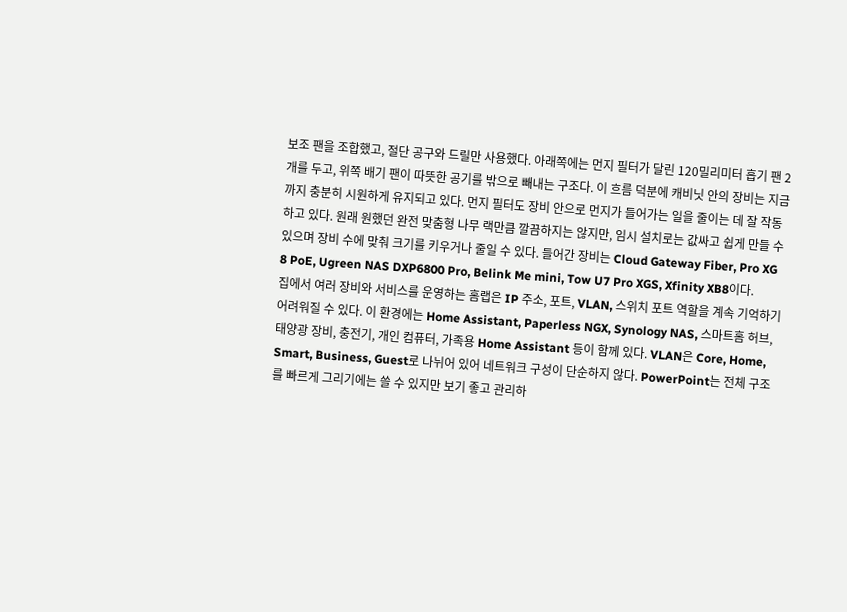보조 팬을 조합했고, 절단 공구와 드릴만 사용했다. 아래쪽에는 먼지 필터가 달린 120밀리미터 흡기 팬 2개를 두고, 위쪽 배기 팬이 따뜻한 공기를 밖으로 빼내는 구조다. 이 흐름 덕분에 캐비닛 안의 장비는 지금까지 충분히 시원하게 유지되고 있다. 먼지 필터도 장비 안으로 먼지가 들어가는 일을 줄이는 데 잘 작동하고 있다. 원래 원했던 완전 맞춤형 나무 랙만큼 깔끔하지는 않지만, 임시 설치로는 값싸고 쉽게 만들 수 있으며 장비 수에 맞춰 크기를 키우거나 줄일 수 있다. 들어간 장비는 Cloud Gateway Fiber, Pro XG 8 PoE, Ugreen NAS DXP6800 Pro, Belink Me mini, Tow U7 Pro XGS, Xfinity XB8이다.
집에서 여러 장비와 서비스를 운영하는 홈랩은 IP 주소, 포트, VLAN, 스위치 포트 역할을 계속 기억하기 어려워질 수 있다. 이 환경에는 Home Assistant, Paperless NGX, Synology NAS, 스마트홈 허브, 태양광 장비, 충전기, 개인 컴퓨터, 가족용 Home Assistant 등이 함께 있다. VLAN은 Core, Home, Smart, Business, Guest로 나뉘어 있어 네트워크 구성이 단순하지 않다. PowerPoint는 전체 구조를 빠르게 그리기에는 쓸 수 있지만 보기 좋고 관리하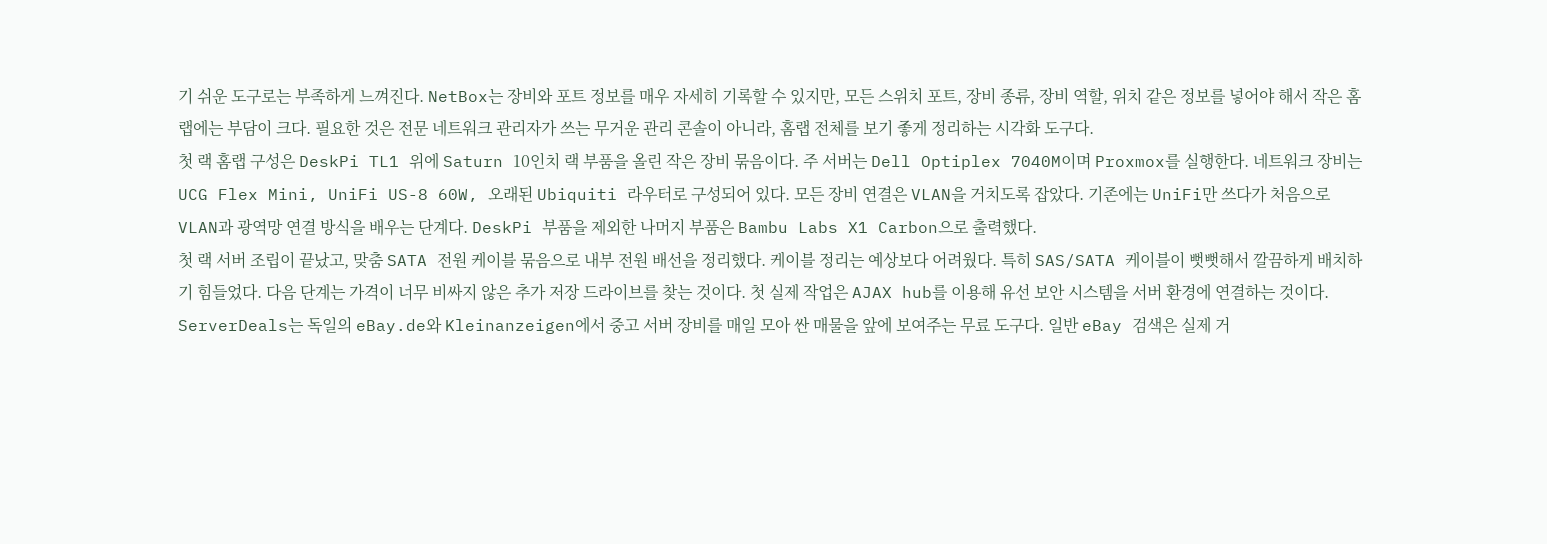기 쉬운 도구로는 부족하게 느껴진다. NetBox는 장비와 포트 정보를 매우 자세히 기록할 수 있지만, 모든 스위치 포트, 장비 종류, 장비 역할, 위치 같은 정보를 넣어야 해서 작은 홈랩에는 부담이 크다. 필요한 것은 전문 네트워크 관리자가 쓰는 무거운 관리 콘솔이 아니라, 홈랩 전체를 보기 좋게 정리하는 시각화 도구다.
첫 랙 홈랩 구성은 DeskPi TL1 위에 Saturn 10인치 랙 부품을 올린 작은 장비 묶음이다. 주 서버는 Dell Optiplex 7040M이며 Proxmox를 실행한다. 네트워크 장비는 UCG Flex Mini, UniFi US-8 60W, 오래된 Ubiquiti 라우터로 구성되어 있다. 모든 장비 연결은 VLAN을 거치도록 잡았다. 기존에는 UniFi만 쓰다가 처음으로 VLAN과 광역망 연결 방식을 배우는 단계다. DeskPi 부품을 제외한 나머지 부품은 Bambu Labs X1 Carbon으로 출력했다.
첫 랙 서버 조립이 끝났고, 맞춤 SATA 전원 케이블 묶음으로 내부 전원 배선을 정리했다. 케이블 정리는 예상보다 어려웠다. 특히 SAS/SATA 케이블이 뻣뻣해서 깔끔하게 배치하기 힘들었다. 다음 단계는 가격이 너무 비싸지 않은 추가 저장 드라이브를 찾는 것이다. 첫 실제 작업은 AJAX hub를 이용해 유선 보안 시스템을 서버 환경에 연결하는 것이다.
ServerDeals는 독일의 eBay.de와 Kleinanzeigen에서 중고 서버 장비를 매일 모아 싼 매물을 앞에 보여주는 무료 도구다. 일반 eBay 검색은 실제 거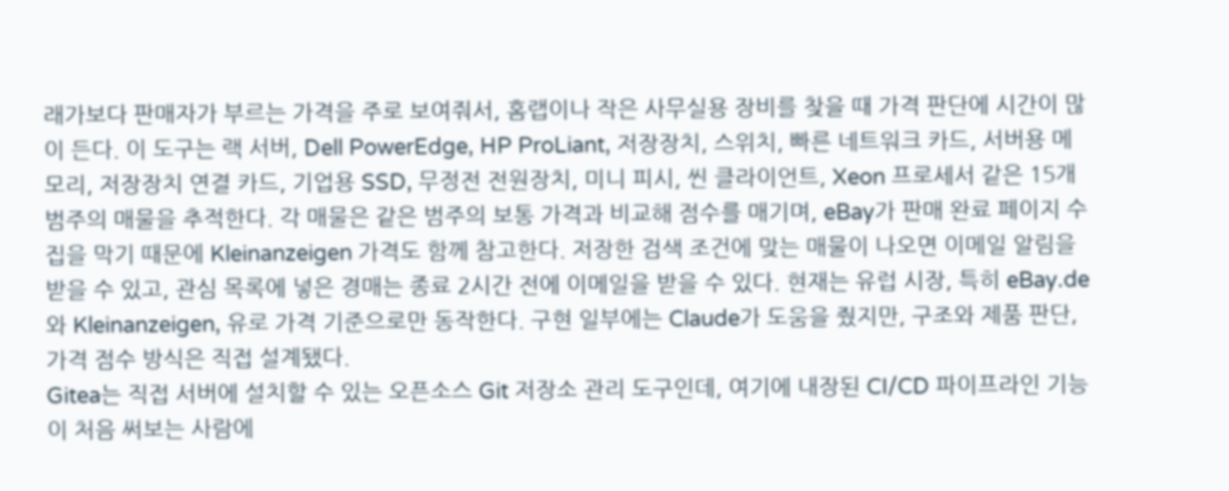래가보다 판매자가 부르는 가격을 주로 보여줘서, 홈랩이나 작은 사무실용 장비를 찾을 때 가격 판단에 시간이 많이 든다. 이 도구는 랙 서버, Dell PowerEdge, HP ProLiant, 저장장치, 스위치, 빠른 네트워크 카드, 서버용 메모리, 저장장치 연결 카드, 기업용 SSD, 무정전 전원장치, 미니 피시, 씬 클라이언트, Xeon 프로세서 같은 15개 범주의 매물을 추적한다. 각 매물은 같은 범주의 보통 가격과 비교해 점수를 매기며, eBay가 판매 완료 페이지 수집을 막기 때문에 Kleinanzeigen 가격도 함께 참고한다. 저장한 검색 조건에 맞는 매물이 나오면 이메일 알림을 받을 수 있고, 관심 목록에 넣은 경매는 종료 2시간 전에 이메일을 받을 수 있다. 현재는 유럽 시장, 특히 eBay.de와 Kleinanzeigen, 유로 가격 기준으로만 동작한다. 구현 일부에는 Claude가 도움을 줬지만, 구조와 제품 판단, 가격 점수 방식은 직접 설계됐다.
Gitea는 직접 서버에 설치할 수 있는 오픈소스 Git 저장소 관리 도구인데, 여기에 내장된 CI/CD 파이프라인 기능이 처음 써보는 사람에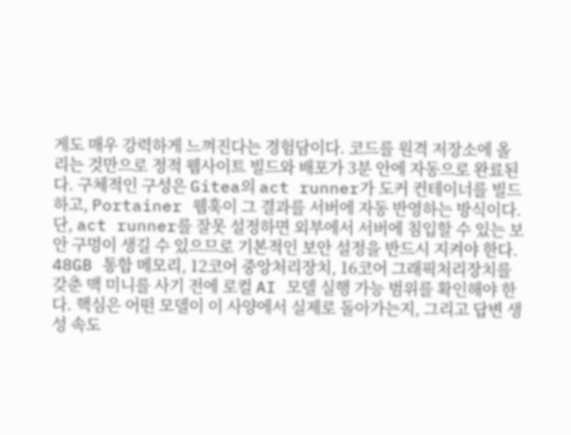게도 매우 강력하게 느껴진다는 경험담이다. 코드를 원격 저장소에 올리는 것만으로 정적 웹사이트 빌드와 배포가 3분 안에 자동으로 완료된다. 구체적인 구성은 Gitea의 act runner가 도커 컨테이너를 빌드하고, Portainer 웹훅이 그 결과를 서버에 자동 반영하는 방식이다. 단, act runner를 잘못 설정하면 외부에서 서버에 침입할 수 있는 보안 구멍이 생길 수 있으므로 기본적인 보안 설정을 반드시 지켜야 한다.
48GB 통합 메모리, 12코어 중앙처리장치, 16코어 그래픽처리장치를 갖춘 맥 미니를 사기 전에 로컬 AI 모델 실행 가능 범위를 확인해야 한다. 핵심은 어떤 모델이 이 사양에서 실제로 돌아가는지, 그리고 답변 생성 속도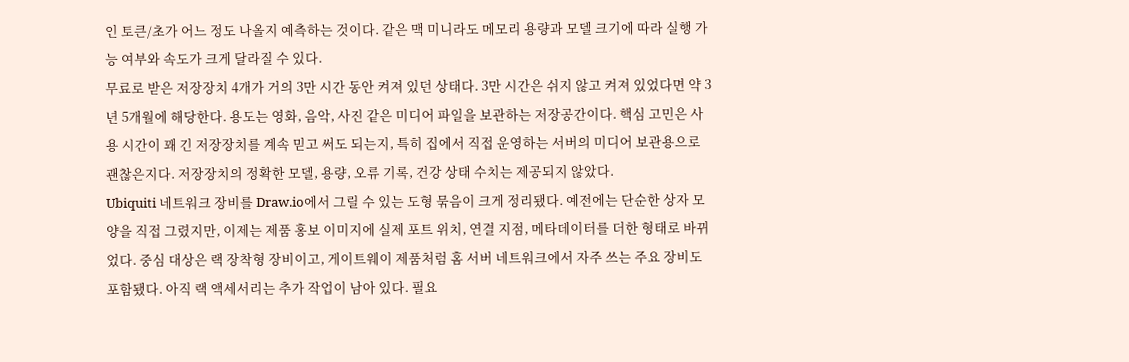인 토큰/초가 어느 정도 나올지 예측하는 것이다. 같은 맥 미니라도 메모리 용량과 모델 크기에 따라 실행 가능 여부와 속도가 크게 달라질 수 있다.
무료로 받은 저장장치 4개가 거의 3만 시간 동안 켜져 있던 상태다. 3만 시간은 쉬지 않고 켜져 있었다면 약 3년 5개월에 해당한다. 용도는 영화, 음악, 사진 같은 미디어 파일을 보관하는 저장공간이다. 핵심 고민은 사용 시간이 꽤 긴 저장장치를 계속 믿고 써도 되는지, 특히 집에서 직접 운영하는 서버의 미디어 보관용으로 괜찮은지다. 저장장치의 정확한 모델, 용량, 오류 기록, 건강 상태 수치는 제공되지 않았다.
Ubiquiti 네트워크 장비를 Draw.io에서 그릴 수 있는 도형 묶음이 크게 정리됐다. 예전에는 단순한 상자 모양을 직접 그렸지만, 이제는 제품 홍보 이미지에 실제 포트 위치, 연결 지점, 메타데이터를 더한 형태로 바뀌었다. 중심 대상은 랙 장착형 장비이고, 게이트웨이 제품처럼 홈 서버 네트워크에서 자주 쓰는 주요 장비도 포함됐다. 아직 랙 액세서리는 추가 작업이 남아 있다. 필요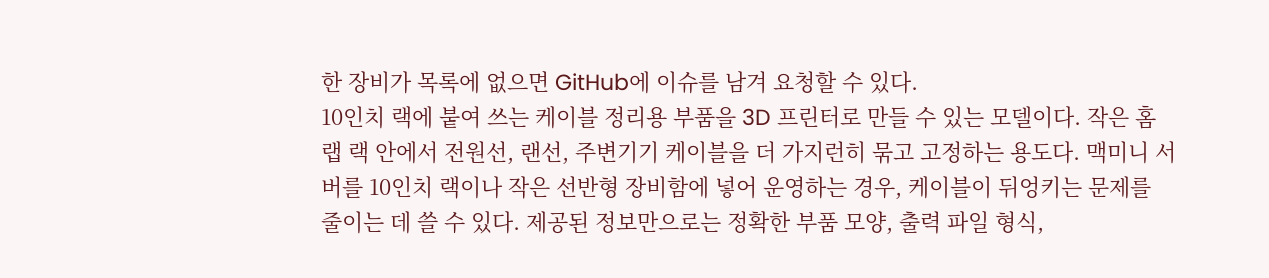한 장비가 목록에 없으면 GitHub에 이슈를 남겨 요청할 수 있다.
10인치 랙에 붙여 쓰는 케이블 정리용 부품을 3D 프린터로 만들 수 있는 모델이다. 작은 홈랩 랙 안에서 전원선, 랜선, 주변기기 케이블을 더 가지런히 묶고 고정하는 용도다. 맥미니 서버를 10인치 랙이나 작은 선반형 장비함에 넣어 운영하는 경우, 케이블이 뒤엉키는 문제를 줄이는 데 쓸 수 있다. 제공된 정보만으로는 정확한 부품 모양, 출력 파일 형식,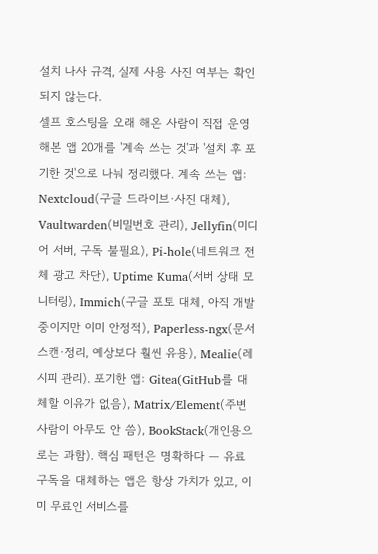설치 나사 규격, 실제 사용 사진 여부는 확인되지 않는다.
셀프 호스팅을 오래 해온 사람이 직접 운영해본 앱 20개를 '계속 쓰는 것'과 '설치 후 포기한 것'으로 나눠 정리했다. 계속 쓰는 앱: Nextcloud(구글 드라이브·사진 대체), Vaultwarden(비밀번호 관리), Jellyfin(미디어 서버, 구독 불필요), Pi-hole(네트워크 전체 광고 차단), Uptime Kuma(서버 상태 모니터링), Immich(구글 포토 대체, 아직 개발 중이지만 이미 안정적), Paperless-ngx(문서 스캔·정리, 예상보다 훨씬 유용), Mealie(레시피 관리). 포기한 앱: Gitea(GitHub를 대체할 이유가 없음), Matrix/Element(주변 사람이 아무도 안 씀), BookStack(개인용으로는 과함). 핵심 패턴은 명확하다 — 유료 구독을 대체하는 앱은 항상 가치가 있고, 이미 무료인 서비스를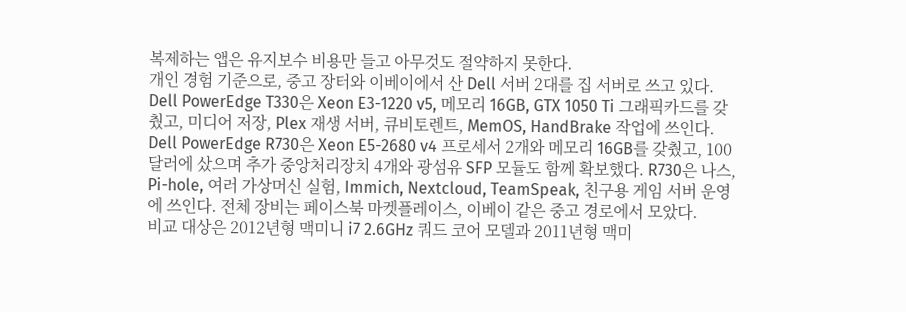복제하는 앱은 유지보수 비용만 들고 아무것도 절약하지 못한다.
개인 경험 기준으로, 중고 장터와 이베이에서 산 Dell 서버 2대를 집 서버로 쓰고 있다. Dell PowerEdge T330은 Xeon E3-1220 v5, 메모리 16GB, GTX 1050 Ti 그래픽카드를 갖췄고, 미디어 저장, Plex 재생 서버, 큐비토렌트, MemOS, HandBrake 작업에 쓰인다. Dell PowerEdge R730은 Xeon E5-2680 v4 프로세서 2개와 메모리 16GB를 갖췄고, 100달러에 샀으며 추가 중앙처리장치 4개와 광섬유 SFP 모듈도 함께 확보했다. R730은 나스, Pi-hole, 여러 가상머신 실험, Immich, Nextcloud, TeamSpeak, 친구용 게임 서버 운영에 쓰인다. 전체 장비는 페이스북 마켓플레이스, 이베이 같은 중고 경로에서 모았다.
비교 대상은 2012년형 맥미니 i7 2.6GHz 쿼드 코어 모델과 2011년형 맥미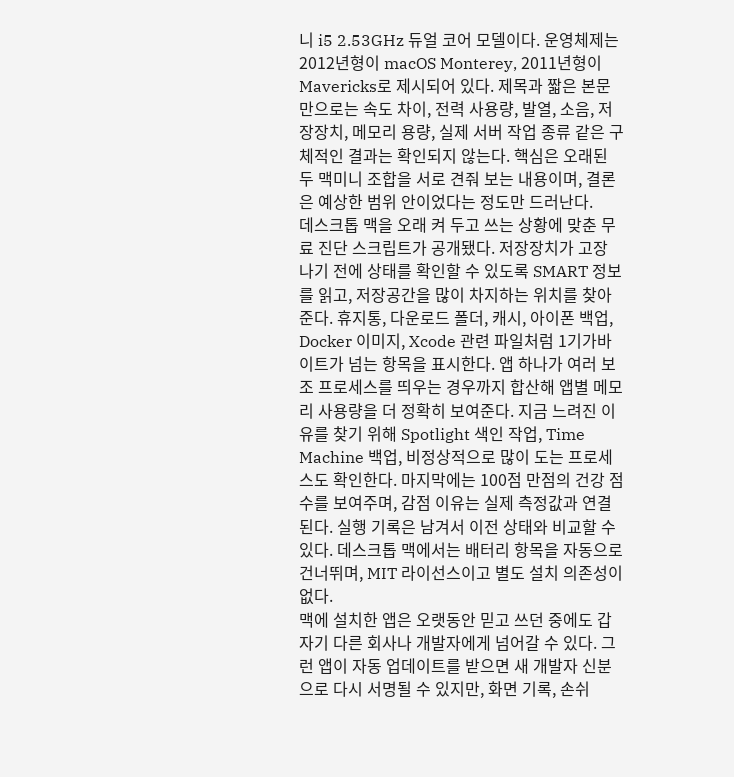니 i5 2.53GHz 듀얼 코어 모델이다. 운영체제는 2012년형이 macOS Monterey, 2011년형이 Mavericks로 제시되어 있다. 제목과 짧은 본문만으로는 속도 차이, 전력 사용량, 발열, 소음, 저장장치, 메모리 용량, 실제 서버 작업 종류 같은 구체적인 결과는 확인되지 않는다. 핵심은 오래된 두 맥미니 조합을 서로 견줘 보는 내용이며, 결론은 예상한 범위 안이었다는 정도만 드러난다.
데스크톱 맥을 오래 켜 두고 쓰는 상황에 맞춘 무료 진단 스크립트가 공개됐다. 저장장치가 고장 나기 전에 상태를 확인할 수 있도록 SMART 정보를 읽고, 저장공간을 많이 차지하는 위치를 찾아준다. 휴지통, 다운로드 폴더, 캐시, 아이폰 백업, Docker 이미지, Xcode 관련 파일처럼 1기가바이트가 넘는 항목을 표시한다. 앱 하나가 여러 보조 프로세스를 띄우는 경우까지 합산해 앱별 메모리 사용량을 더 정확히 보여준다. 지금 느려진 이유를 찾기 위해 Spotlight 색인 작업, Time Machine 백업, 비정상적으로 많이 도는 프로세스도 확인한다. 마지막에는 100점 만점의 건강 점수를 보여주며, 감점 이유는 실제 측정값과 연결된다. 실행 기록은 남겨서 이전 상태와 비교할 수 있다. 데스크톱 맥에서는 배터리 항목을 자동으로 건너뛰며, MIT 라이선스이고 별도 설치 의존성이 없다.
맥에 설치한 앱은 오랫동안 믿고 쓰던 중에도 갑자기 다른 회사나 개발자에게 넘어갈 수 있다. 그런 앱이 자동 업데이트를 받으면 새 개발자 신분으로 다시 서명될 수 있지만, 화면 기록, 손쉬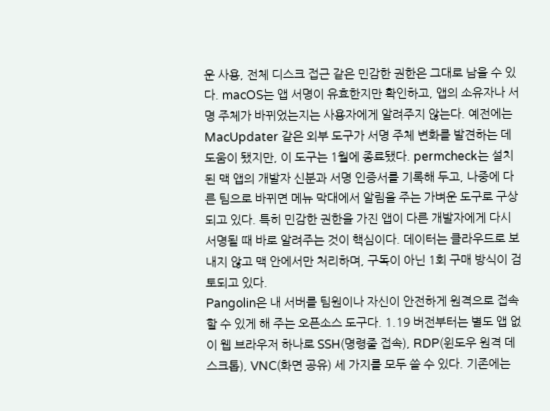운 사용, 전체 디스크 접근 같은 민감한 권한은 그대로 남을 수 있다. macOS는 앱 서명이 유효한지만 확인하고, 앱의 소유자나 서명 주체가 바뀌었는지는 사용자에게 알려주지 않는다. 예전에는 MacUpdater 같은 외부 도구가 서명 주체 변화를 발견하는 데 도움이 됐지만, 이 도구는 1월에 종료됐다. permcheck는 설치된 맥 앱의 개발자 신분과 서명 인증서를 기록해 두고, 나중에 다른 팀으로 바뀌면 메뉴 막대에서 알림을 주는 가벼운 도구로 구상되고 있다. 특히 민감한 권한을 가진 앱이 다른 개발자에게 다시 서명될 때 바로 알려주는 것이 핵심이다. 데이터는 클라우드로 보내지 않고 맥 안에서만 처리하며, 구독이 아닌 1회 구매 방식이 검토되고 있다.
Pangolin은 내 서버를 팀원이나 자신이 안전하게 원격으로 접속할 수 있게 해 주는 오픈소스 도구다. 1.19 버전부터는 별도 앱 없이 웹 브라우저 하나로 SSH(명령줄 접속), RDP(윈도우 원격 데스크톱), VNC(화면 공유) 세 가지를 모두 쓸 수 있다. 기존에는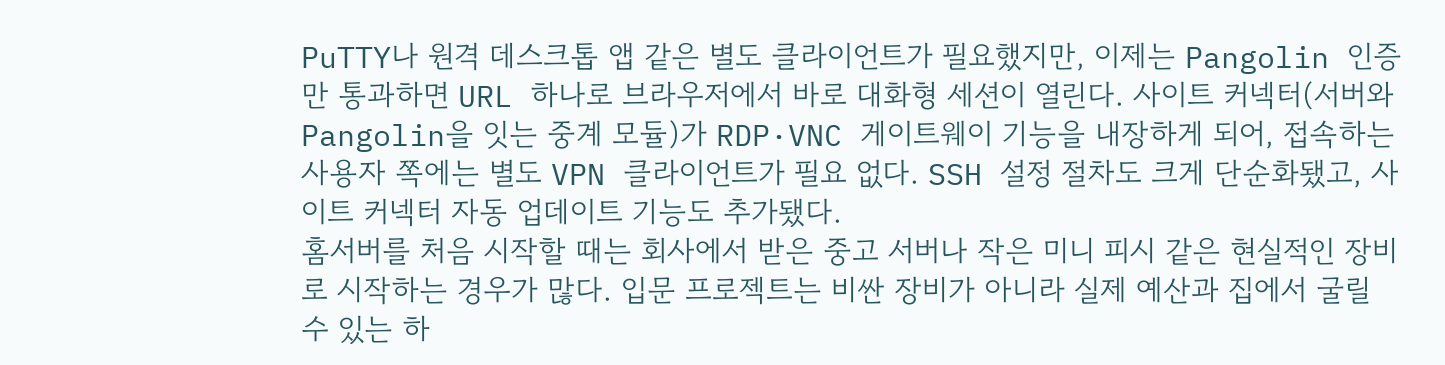PuTTY나 원격 데스크톱 앱 같은 별도 클라이언트가 필요했지만, 이제는 Pangolin 인증만 통과하면 URL 하나로 브라우저에서 바로 대화형 세션이 열린다. 사이트 커넥터(서버와 Pangolin을 잇는 중계 모듈)가 RDP·VNC 게이트웨이 기능을 내장하게 되어, 접속하는 사용자 쪽에는 별도 VPN 클라이언트가 필요 없다. SSH 설정 절차도 크게 단순화됐고, 사이트 커넥터 자동 업데이트 기능도 추가됐다.
홈서버를 처음 시작할 때는 회사에서 받은 중고 서버나 작은 미니 피시 같은 현실적인 장비로 시작하는 경우가 많다. 입문 프로젝트는 비싼 장비가 아니라 실제 예산과 집에서 굴릴 수 있는 하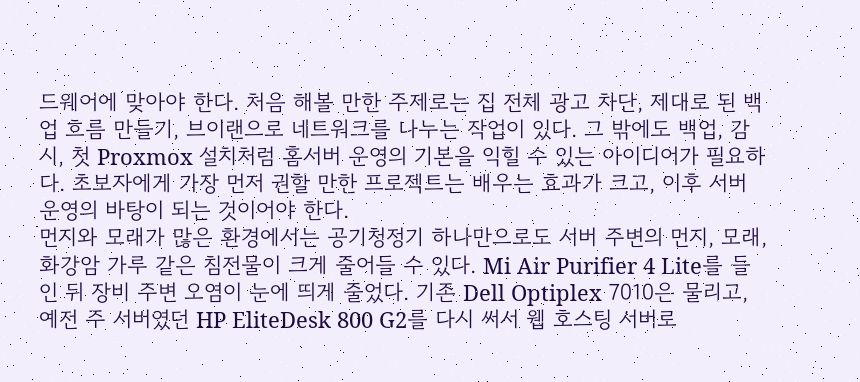드웨어에 맞아야 한다. 처음 해볼 만한 주제로는 집 전체 광고 차단, 제대로 된 백업 흐름 만들기, 브이랜으로 네트워크를 나누는 작업이 있다. 그 밖에도 백업, 감시, 첫 Proxmox 설치처럼 홈서버 운영의 기본을 익힐 수 있는 아이디어가 필요하다. 초보자에게 가장 먼저 권할 만한 프로젝트는 배우는 효과가 크고, 이후 서버 운영의 바탕이 되는 것이어야 한다.
먼지와 모래가 많은 환경에서는 공기청정기 하나만으로도 서버 주변의 먼지, 모래, 화강암 가루 같은 침전물이 크게 줄어들 수 있다. Mi Air Purifier 4 Lite를 들인 뒤 장비 주변 오염이 눈에 띄게 줄었다. 기존 Dell Optiplex 7010은 물리고, 예전 주 서버였던 HP EliteDesk 800 G2를 다시 써서 웹 호스팅 서버로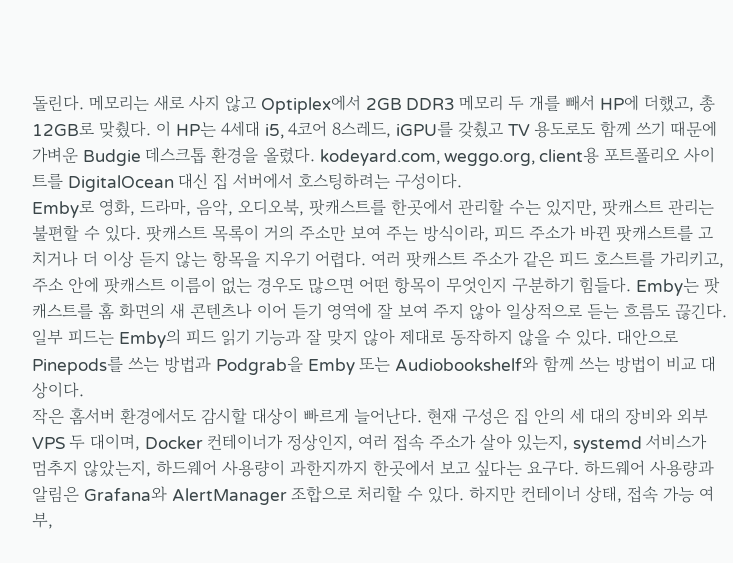돌린다. 메모리는 새로 사지 않고 Optiplex에서 2GB DDR3 메모리 두 개를 빼서 HP에 더했고, 총 12GB로 맞췄다. 이 HP는 4세대 i5, 4코어 8스레드, iGPU를 갖췄고 TV 용도로도 함께 쓰기 때문에 가벼운 Budgie 데스크톱 환경을 올렸다. kodeyard.com, weggo.org, client용 포트폴리오 사이트를 DigitalOcean 대신 집 서버에서 호스팅하려는 구성이다.
Emby로 영화, 드라마, 음악, 오디오북, 팟캐스트를 한곳에서 관리할 수는 있지만, 팟캐스트 관리는 불편할 수 있다. 팟캐스트 목록이 거의 주소만 보여 주는 방식이라, 피드 주소가 바뀐 팟캐스트를 고치거나 더 이상 듣지 않는 항목을 지우기 어렵다. 여러 팟캐스트 주소가 같은 피드 호스트를 가리키고, 주소 안에 팟캐스트 이름이 없는 경우도 많으면 어떤 항목이 무엇인지 구분하기 힘들다. Emby는 팟캐스트를 홈 화면의 새 콘텐츠나 이어 듣기 영역에 잘 보여 주지 않아 일상적으로 듣는 흐름도 끊긴다. 일부 피드는 Emby의 피드 읽기 기능과 잘 맞지 않아 제대로 동작하지 않을 수 있다. 대안으로 Pinepods를 쓰는 방법과 Podgrab을 Emby 또는 Audiobookshelf와 함께 쓰는 방법이 비교 대상이다.
작은 홈서버 환경에서도 감시할 대상이 빠르게 늘어난다. 현재 구성은 집 안의 세 대의 장비와 외부 VPS 두 대이며, Docker 컨테이너가 정상인지, 여러 접속 주소가 살아 있는지, systemd 서비스가 멈추지 않았는지, 하드웨어 사용량이 과한지까지 한곳에서 보고 싶다는 요구다. 하드웨어 사용량과 알림은 Grafana와 AlertManager 조합으로 처리할 수 있다. 하지만 컨테이너 상태, 접속 가능 여부,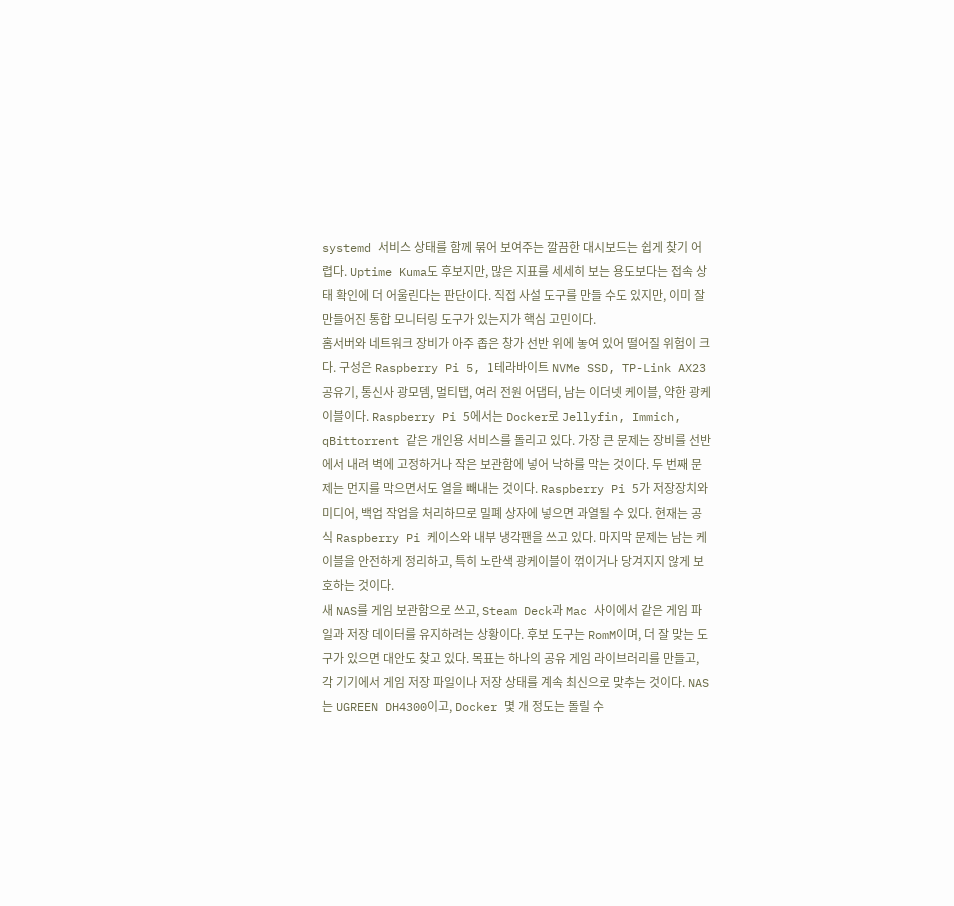systemd 서비스 상태를 함께 묶어 보여주는 깔끔한 대시보드는 쉽게 찾기 어렵다. Uptime Kuma도 후보지만, 많은 지표를 세세히 보는 용도보다는 접속 상태 확인에 더 어울린다는 판단이다. 직접 사설 도구를 만들 수도 있지만, 이미 잘 만들어진 통합 모니터링 도구가 있는지가 핵심 고민이다.
홈서버와 네트워크 장비가 아주 좁은 창가 선반 위에 놓여 있어 떨어질 위험이 크다. 구성은 Raspberry Pi 5, 1테라바이트 NVMe SSD, TP-Link AX23 공유기, 통신사 광모뎀, 멀티탭, 여러 전원 어댑터, 남는 이더넷 케이블, 약한 광케이블이다. Raspberry Pi 5에서는 Docker로 Jellyfin, Immich, qBittorrent 같은 개인용 서비스를 돌리고 있다. 가장 큰 문제는 장비를 선반에서 내려 벽에 고정하거나 작은 보관함에 넣어 낙하를 막는 것이다. 두 번째 문제는 먼지를 막으면서도 열을 빼내는 것이다. Raspberry Pi 5가 저장장치와 미디어, 백업 작업을 처리하므로 밀폐 상자에 넣으면 과열될 수 있다. 현재는 공식 Raspberry Pi 케이스와 내부 냉각팬을 쓰고 있다. 마지막 문제는 남는 케이블을 안전하게 정리하고, 특히 노란색 광케이블이 꺾이거나 당겨지지 않게 보호하는 것이다.
새 NAS를 게임 보관함으로 쓰고, Steam Deck과 Mac 사이에서 같은 게임 파일과 저장 데이터를 유지하려는 상황이다. 후보 도구는 RomM이며, 더 잘 맞는 도구가 있으면 대안도 찾고 있다. 목표는 하나의 공유 게임 라이브러리를 만들고, 각 기기에서 게임 저장 파일이나 저장 상태를 계속 최신으로 맞추는 것이다. NAS는 UGREEN DH4300이고, Docker 몇 개 정도는 돌릴 수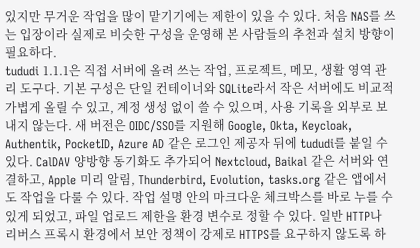있지만 무거운 작업을 많이 맡기기에는 제한이 있을 수 있다. 처음 NAS를 쓰는 입장이라 실제로 비슷한 구성을 운영해 본 사람들의 추천과 설치 방향이 필요하다.
tududi 1.1.1은 직접 서버에 올려 쓰는 작업, 프로젝트, 메모, 생활 영역 관리 도구다. 기본 구성은 단일 컨테이너와 SQLite라서 작은 서버에도 비교적 가볍게 올릴 수 있고, 계정 생성 없이 쓸 수 있으며, 사용 기록을 외부로 보내지 않는다. 새 버전은 OIDC/SSO를 지원해 Google, Okta, Keycloak, Authentik, PocketID, Azure AD 같은 로그인 제공자 뒤에 tududi를 붙일 수 있다. CalDAV 양방향 동기화도 추가되어 Nextcloud, Baikal 같은 서버와 연결하고, Apple 미리 알림, Thunderbird, Evolution, tasks.org 같은 앱에서도 작업을 다룰 수 있다. 작업 설명 안의 마크다운 체크박스를 바로 누를 수 있게 되었고, 파일 업로드 제한을 환경 변수로 정할 수 있다. 일반 HTTP나 리버스 프록시 환경에서 보안 정책이 강제로 HTTPS를 요구하지 않도록 하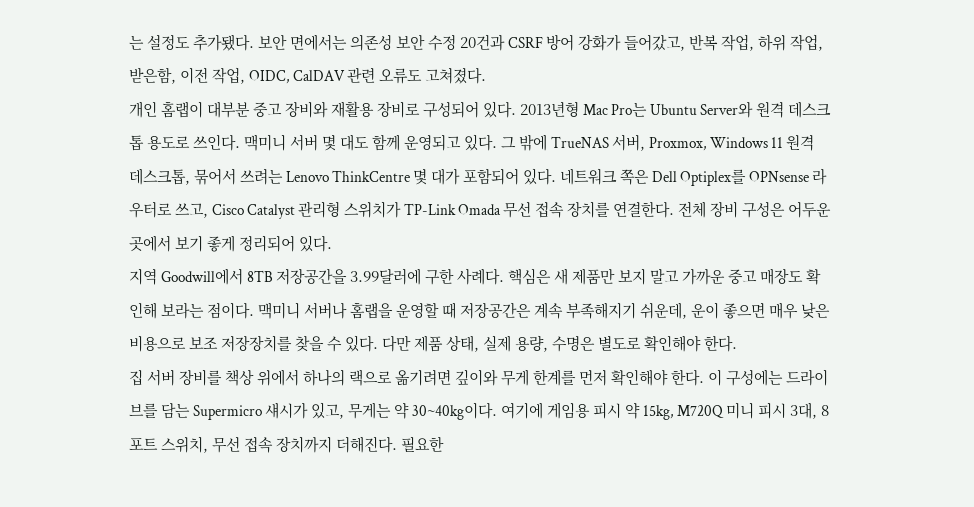는 설정도 추가됐다. 보안 면에서는 의존성 보안 수정 20건과 CSRF 방어 강화가 들어갔고, 반복 작업, 하위 작업, 받은함, 이전 작업, OIDC, CalDAV 관련 오류도 고쳐졌다.
개인 홈랩이 대부분 중고 장비와 재활용 장비로 구성되어 있다. 2013년형 Mac Pro는 Ubuntu Server와 원격 데스크톱 용도로 쓰인다. 맥미니 서버 몇 대도 함께 운영되고 있다. 그 밖에 TrueNAS 서버, Proxmox, Windows 11 원격 데스크톱, 묶어서 쓰려는 Lenovo ThinkCentre 몇 대가 포함되어 있다. 네트워크 쪽은 Dell Optiplex를 OPNsense 라우터로 쓰고, Cisco Catalyst 관리형 스위치가 TP-Link Omada 무선 접속 장치를 연결한다. 전체 장비 구성은 어두운 곳에서 보기 좋게 정리되어 있다.
지역 Goodwill에서 8TB 저장공간을 3.99달러에 구한 사례다. 핵심은 새 제품만 보지 말고 가까운 중고 매장도 확인해 보라는 점이다. 맥미니 서버나 홈랩을 운영할 때 저장공간은 계속 부족해지기 쉬운데, 운이 좋으면 매우 낮은 비용으로 보조 저장장치를 찾을 수 있다. 다만 제품 상태, 실제 용량, 수명은 별도로 확인해야 한다.
집 서버 장비를 책상 위에서 하나의 랙으로 옮기려면 깊이와 무게 한계를 먼저 확인해야 한다. 이 구성에는 드라이브를 담는 Supermicro 섀시가 있고, 무게는 약 30~40kg이다. 여기에 게임용 피시 약 15kg, M720Q 미니 피시 3대, 8포트 스위치, 무선 접속 장치까지 더해진다. 필요한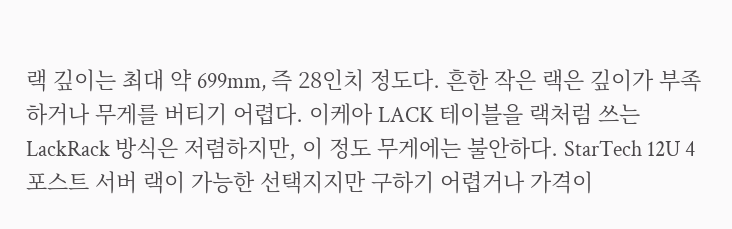랙 깊이는 최대 약 699mm, 즉 28인치 정도다. 흔한 작은 랙은 깊이가 부족하거나 무게를 버티기 어렵다. 이케아 LACK 테이블을 랙처럼 쓰는 LackRack 방식은 저렴하지만, 이 정도 무게에는 불안하다. StarTech 12U 4포스트 서버 랙이 가능한 선택지지만 구하기 어렵거나 가격이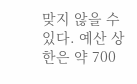맞지 않을 수 있다. 예산 상한은 약 700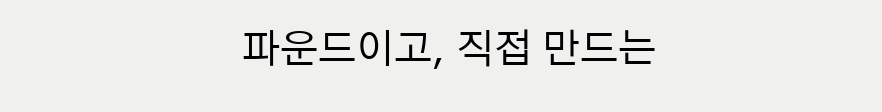파운드이고, 직접 만드는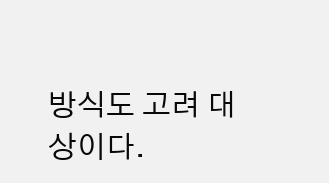방식도 고려 대상이다.